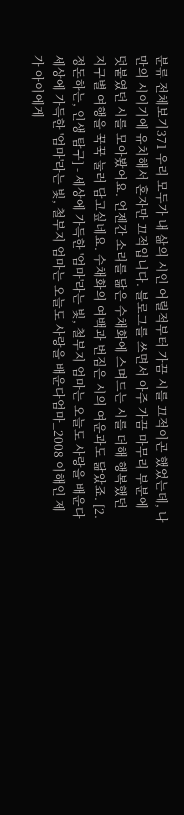분류 전체보기371 우리 모두가 내 삶의 시인 어릴적부터 가끔 시를 끄적이곤 했었는데, 나만의 시이기에 유치해서 혼자만 끄적입니다. 블로그를 쓰면서 아주 가끔 마무리 부분에 덧붙였던 시를 모아봤어요. 언젠간 소리를 닮은 수채화에 스며드는 시를 더해 행복했던 지구별 여행을 꾹꾹 눌러 담고싶네요. 수채화의 여백과 번짐은 시의 여운과도 닮았죠. [2. 정돈하는, 인생 탐구] - 세상에 가득한 '엄마'라는 빛, 철부지 엄마는 오늘도 사랑을 배운다 세상에 가득한 '엄마'라는 빛, 철부지 엄마는 오늘도 사랑을 배운다엄마_2008 이해인 제가 아이에게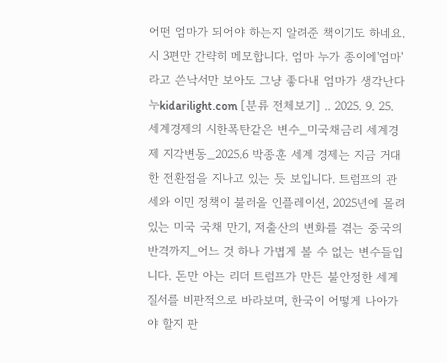어떤 엄마가 되어야 하는지 알려준 책이기도 하네요. 시 3편만 간략히 메모합니다. 엄마 누가 종이에'엄마'라고 쓴낙서만 보아도 그냥 좋다내 엄마가 생각난다 누kidarilight.com [분류 전체보기] .. 2025. 9. 25. 세계경제의 시한폭탄같은 변수_미국채금리 세계경제 지각변동_2025.6 박종훈 세계 경제는 지금 거대한 전환점을 지나고 있는 듯 보입니다. 트럼프의 관세와 이민 정책이 불러올 인플레이션, 2025년에 몰려 있는 미국 국채 만기, 저출산의 변화를 겪는 중국의 반격까지_어느 것 하나 가볍게 볼 수 없는 변수들입니다. 돈만 아는 리더 트럼프가 만든 불안정한 세계질서를 비판적으로 바라보며, 한국이 어떻게 나아가야 할지 판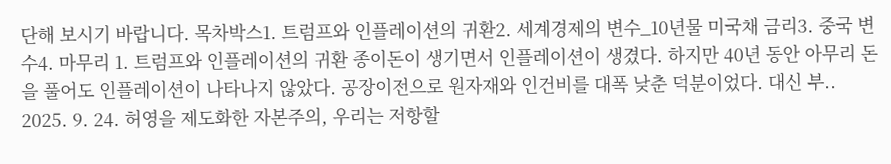단해 보시기 바랍니다. 목차박스1. 트럼프와 인플레이션의 귀환2. 세계경제의 변수_10년물 미국채 금리3. 중국 변수4. 마무리 1. 트럼프와 인플레이션의 귀환 종이돈이 생기면서 인플레이션이 생겼다. 하지만 40년 동안 아무리 돈을 풀어도 인플레이션이 나타나지 않았다. 공장이전으로 원자재와 인건비를 대폭 낮춘 덕분이었다. 대신 부.. 2025. 9. 24. 허영을 제도화한 자본주의, 우리는 저항할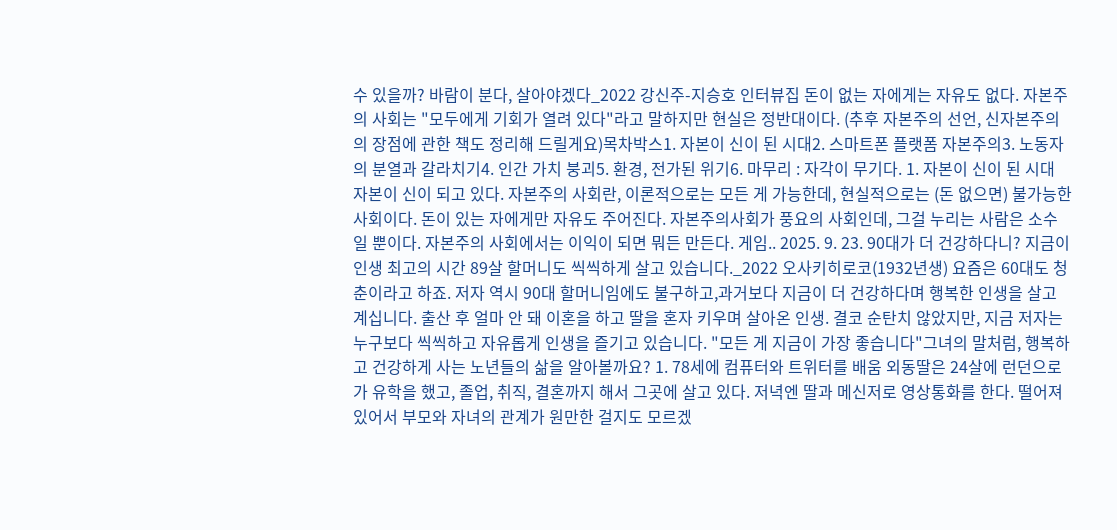수 있을까? 바람이 분다, 살아야겠다_2022 강신주-지승호 인터뷰집 돈이 없는 자에게는 자유도 없다. 자본주의 사회는 "모두에게 기회가 열려 있다"라고 말하지만 현실은 정반대이다. (추후 자본주의 선언, 신자본주의의 장점에 관한 책도 정리해 드릴게요)목차박스1. 자본이 신이 된 시대2. 스마트폰 플랫폼 자본주의3. 노동자의 분열과 갈라치기4. 인간 가치 붕괴5. 환경, 전가된 위기6. 마무리 : 자각이 무기다. 1. 자본이 신이 된 시대 자본이 신이 되고 있다. 자본주의 사회란, 이론적으로는 모든 게 가능한데, 현실적으로는 (돈 없으면) 불가능한 사회이다. 돈이 있는 자에게만 자유도 주어진다. 자본주의사회가 풍요의 사회인데, 그걸 누리는 사람은 소수일 뿐이다. 자본주의 사회에서는 이익이 되면 뭐든 만든다. 게임.. 2025. 9. 23. 90대가 더 건강하다니? 지금이 인생 최고의 시간 89살 할머니도 씩씩하게 살고 있습니다._2022 오사키히로코(1932년생) 요즘은 60대도 청춘이라고 하죠. 저자 역시 90대 할머니임에도 불구하고,과거보다 지금이 더 건강하다며 행복한 인생을 살고 계십니다. 출산 후 얼마 안 돼 이혼을 하고 딸을 혼자 키우며 살아온 인생. 결코 순탄치 않았지만, 지금 저자는 누구보다 씩씩하고 자유롭게 인생을 즐기고 있습니다. "모든 게 지금이 가장 좋습니다"그녀의 말처럼, 행복하고 건강하게 사는 노년들의 삶을 알아볼까요? 1. 78세에 컴퓨터와 트위터를 배움 외동딸은 24살에 런던으로 가 유학을 했고, 졸업, 취직, 결혼까지 해서 그곳에 살고 있다. 저녁엔 딸과 메신저로 영상통화를 한다. 떨어져 있어서 부모와 자녀의 관계가 원만한 걸지도 모르겠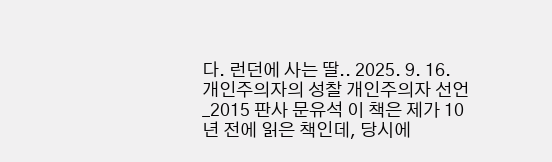다. 런던에 사는 딸.. 2025. 9. 16. 개인주의자의 성찰 개인주의자 선언_2015 판사 문유석 이 책은 제가 10년 전에 읽은 책인데, 당시에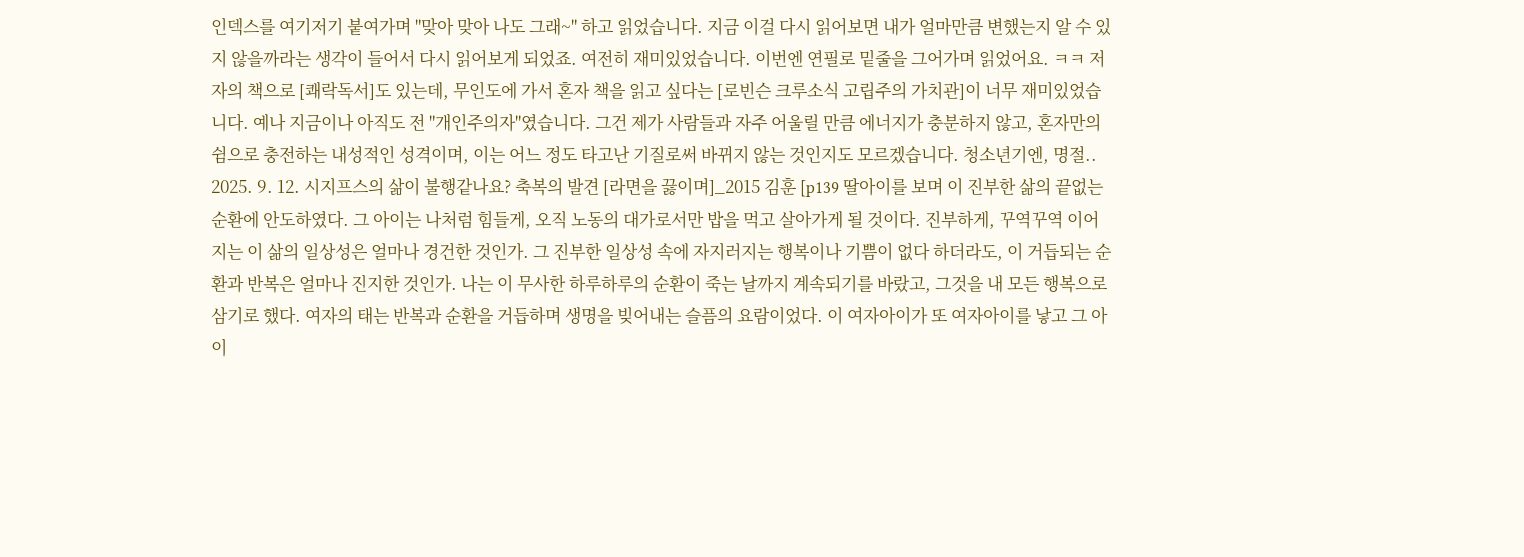인덱스를 여기저기 붙여가며 "맞아 맞아 나도 그래~" 하고 읽었습니다. 지금 이걸 다시 읽어보면 내가 얼마만큼 변했는지 알 수 있지 않을까라는 생각이 들어서 다시 읽어보게 되었죠. 여전히 재미있었습니다. 이번엔 연필로 밑줄을 그어가며 읽었어요. ㅋㅋ 저자의 책으로 [쾌락독서]도 있는데, 무인도에 가서 혼자 책을 읽고 싶다는 [로빈슨 크루소식 고립주의 가치관]이 너무 재미있었습니다. 예나 지금이나 아직도 전 "개인주의자"였습니다. 그건 제가 사람들과 자주 어울릴 만큼 에너지가 충분하지 않고, 혼자만의 쉼으로 충전하는 내성적인 성격이며, 이는 어느 정도 타고난 기질로써 바뀌지 않는 것인지도 모르겠습니다. 청소년기엔, 명절.. 2025. 9. 12. 시지프스의 삶이 불행같나요? 축복의 발견 [라면을 끓이며]_2015 김훈 [p139 딸아이를 보며 이 진부한 삶의 끝없는 순환에 안도하였다. 그 아이는 나처럼 힘들게, 오직 노동의 대가로서만 밥을 먹고 살아가게 될 것이다. 진부하게, 꾸역꾸역 이어지는 이 삶의 일상성은 얼마나 경건한 것인가. 그 진부한 일상성 속에 자지러지는 행복이나 기쁨이 없다 하더라도, 이 거듭되는 순환과 반복은 얼마나 진지한 것인가. 나는 이 무사한 하루하루의 순환이 죽는 날까지 계속되기를 바랐고, 그것을 내 모든 행복으로 삼기로 했다. 여자의 태는 반복과 순환을 거듭하며 생명을 빚어내는 슬픔의 요람이었다. 이 여자아이가 또 여자아이를 낳고 그 아이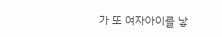가 또 여자아이를 낳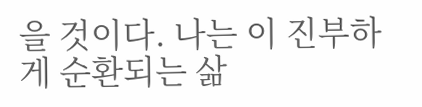을 것이다. 나는 이 진부하게 순환되는 삶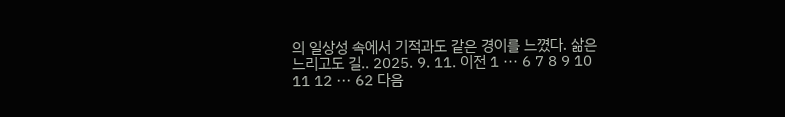의 일상성 속에서 기적과도 같은 경이를 느꼈다. 삶은 느리고도 길.. 2025. 9. 11. 이전 1 ··· 6 7 8 9 10 11 12 ··· 62 다음